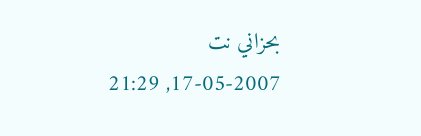بحزاني نت
17-05-2007, 21:29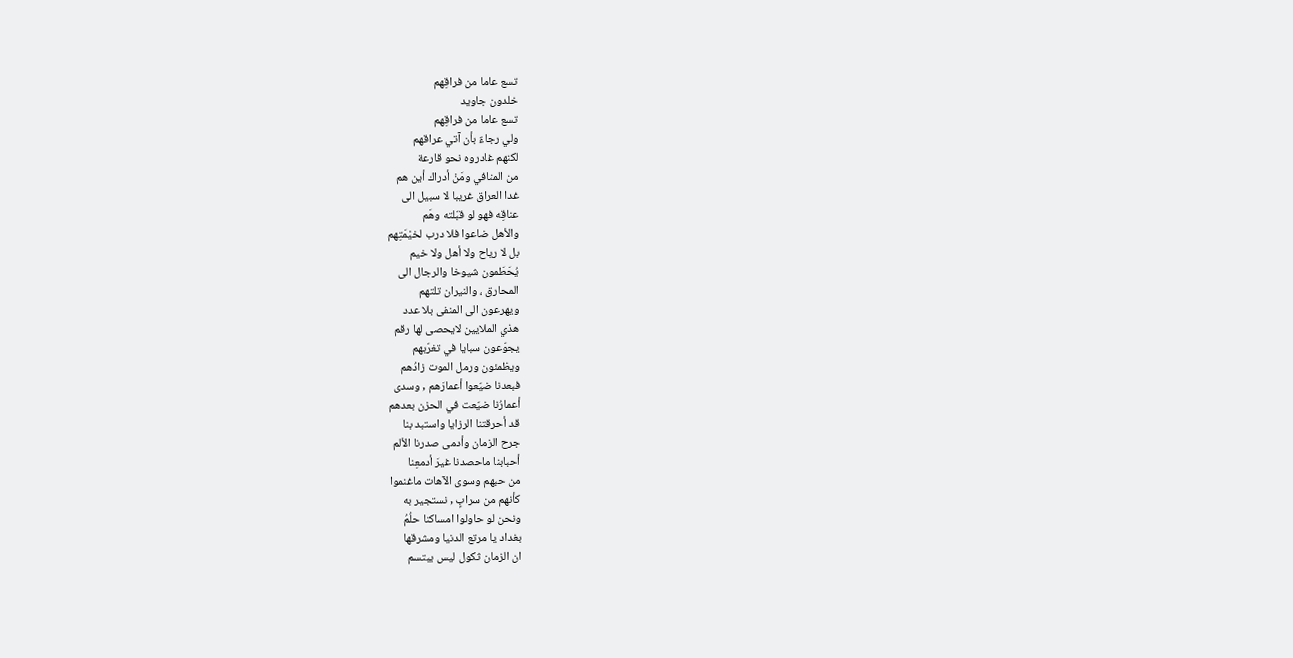تسع عاما من فراقِهم
خلدون جاويد
تسع عاما من فراقِهم
ولي رجاءٌ بأن آتي عراقهم
لكنهم غادروه نحو قارعة
من المنافي ومَنْ أدراك أين هم
غدا العراق غريبا لا سبيل الى
عناقِه فهو لو قبّلته وهَم
والأهل ضاعوا فلا درب لخيْمَتِهم
بل لا رياح ولا أهل ولا خيم
يُحَطَمون شيوخا والرجال الى
المحارق ، والنيران تلتهم
ويهرعون الى المنفى بلا عدد
هذي الملايين لايحصى لها رقم
يجوّعون سبايا في تغرّبهم
ويظمئون ورمل الموت زادُهم
فبعدنا ضيّعوا أعمارَهم , وسدى
أعمارُنا ضيّعت في الحزن بعدهم
قد أحرقتنا الرزايا واستبد بنا
جرح الزمان وأدمى صدرنا الألم
أحبابنا ماحصدنا غيرَ أدمعِنا
من حبهم وسوى الآهات ماغنموا
كأنهم من سرابٍ , نستجير به
ونحن لو حاولوا امساكنا حلُمُ
بغداد يا مرتع الدنيا ومشرقها
ان الزمان ثكول ليس يبتسم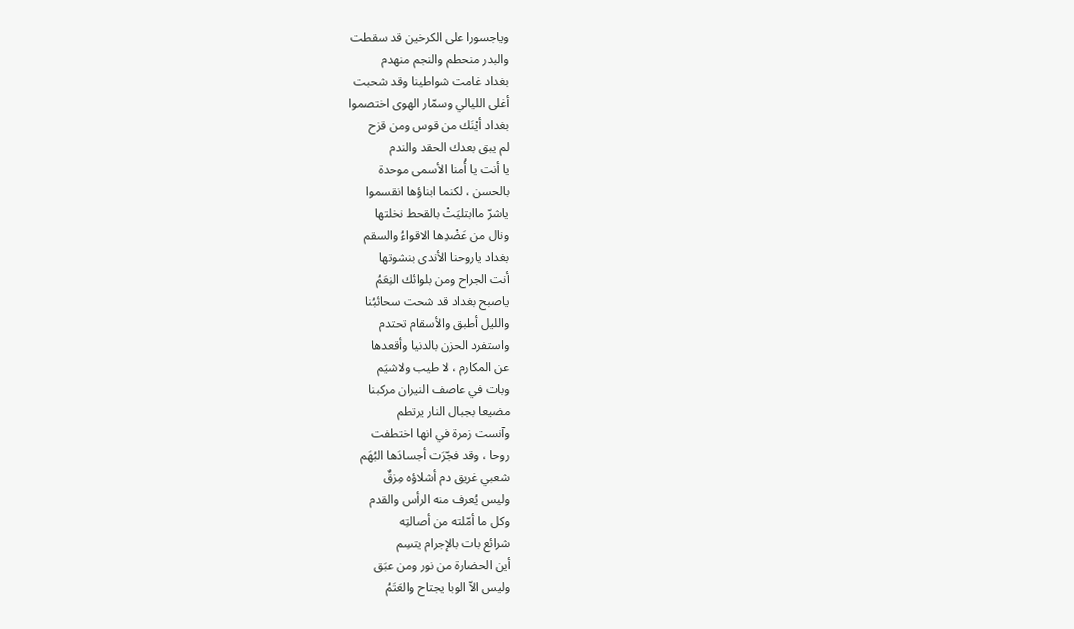وياجسورا على الكرخين قد سقطت
والبدر منحطم والنجم منهدم
بغداد غامت شواطينا وقد شحبت
أغلى الليالي وسمّار الهوى اختصموا
بغداد أيْنَك من قوس ومن قزح
لم يبق بعدك الحقد والندم
يا أنت يا أُمنا الأسمى موحدة
بالحسن ، لكنما ابناؤها انقسموا
ياشرّ ماابتليَتْ بالقحط نخلتها
ونال من عَضْدِها الاقواءُ والسقم
بغداد ياروحنا الأندى بنشوتها
أنت الجراح ومن بلوائك النِعَمُ
ياصبح بغداد قد شحت سحائبُنا
والليل أطبق والأسقام تحتدم
واستفرد الحزن بالدنيا وأقعدها
عن المكارم ، لا طيب ولاشيَم
وبات في عاصف النيران مركبنا
مضيعا بجبال النار يرتطم
وآنست زمرة في انها اختطفت
روحا ، وقد فجّرَت أجسادَها البُهَم
شعبي غريق دم أشلاؤه مِزقٌ
وليس يُعرف منه الرأس والقدم
وكل ما أمّلته من أصالتِه
شرائع بات بالإجرام يتسِم
أين الحضارة من نور ومن عبَق
وليس الاّ الوبا يجتاح والعَتَمُ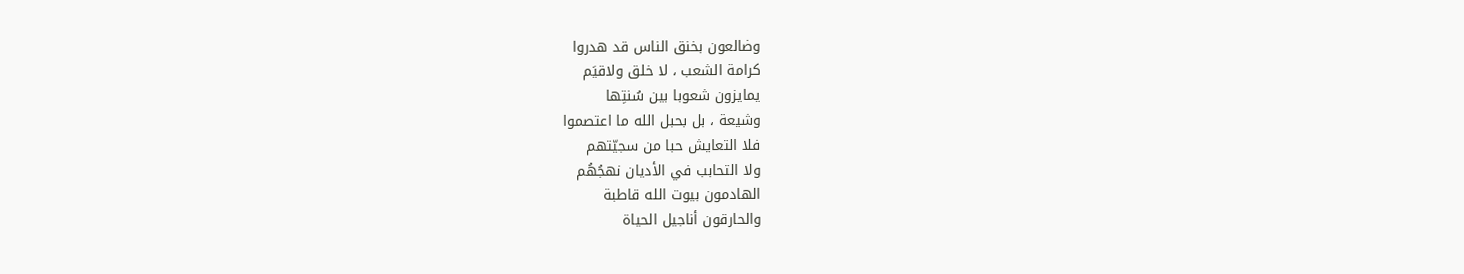وضالعون بخنق الناس قد هدروا
كرامة الشعب ، لا خلق ولاقيَم
يمايزون شعوبا بين سُنتِها
وشيعة ، بل بحبل الله ما اعتصموا
فلا التعايش حبا من سجيّتهم
ولا التحابب في الأديان نهجُهُم
الهادمون بيوت الله قاطبة
والحارقون أناجيل الحياة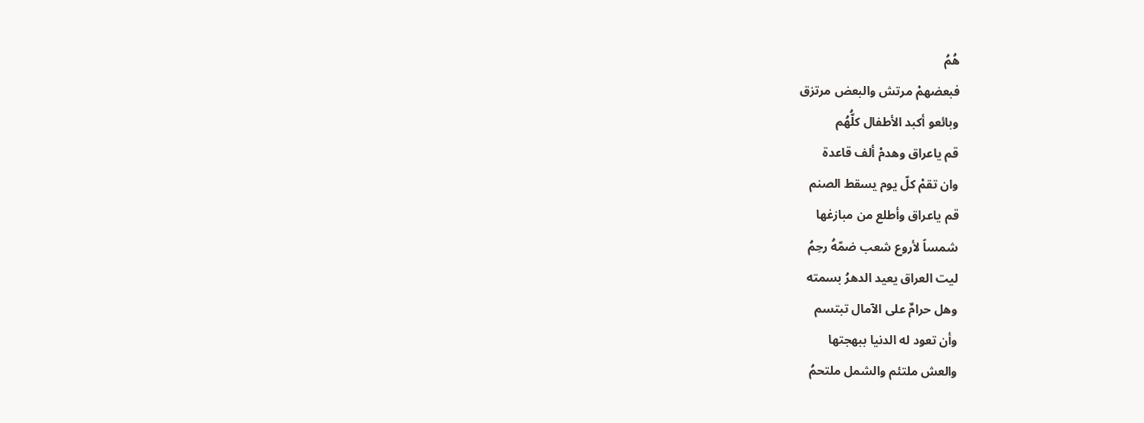هُمُ
فبعضهمْ مرتش والبعض مرتزق
وبائعو أكبد الأطفال كلُّهُم
قم ياعراق وهدمْ ألف قاعدة
وان تقمْ كلّ يوم يسقط الصنم
قم ياعراق وأطلع من مبازغها
شمساً لأروع شعب ضمّهُ رحِمُ
ليت العراق يعيد الدهرُ بسمته
وهل حرامٌ على الآمال تبتسم
وأن تعود له الدنيا ببهجتها
والعش ملتئم والشمل ملتحمُ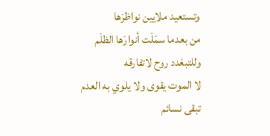وتستعيد ملايين نواظرَها
من بعدما سمَلَت أنوارَها الظلَم
وللتبغدد روح لاتفارقه
لا الموت يقوى ولا يلوي به العدم
تبقى نسائم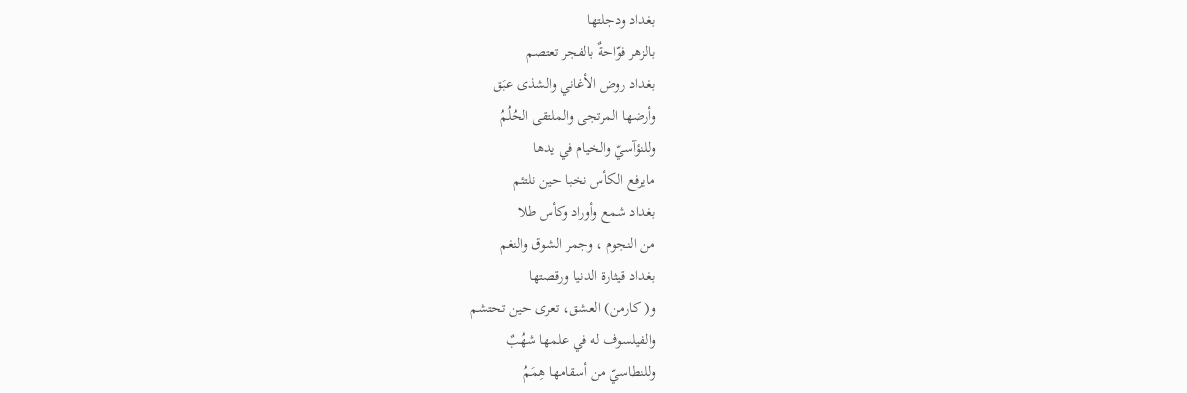بغداد ودجلتها
بالزهر فوّاحةٌ بالفجر تعتصم
بغداد روض الأغاني والشذى عبَق
وأرضها المرتجى والملتقى الحُلُمُ
وللنؤآسيّ والخيام في يدها
مايرفع الكأس نخبا حين نلتئم
بغداد شمع وأوراد وكأس طلا
من النجوم ، وجمر الشوق والنغم
بغداد قيثارة الدنيا ورقصتها
و( كارمن) العشق، تعرى حين تحتشم
والفيلسوف له في علمها شهُبٌ
وللنطاسيّ من أسقامها هِمَمُ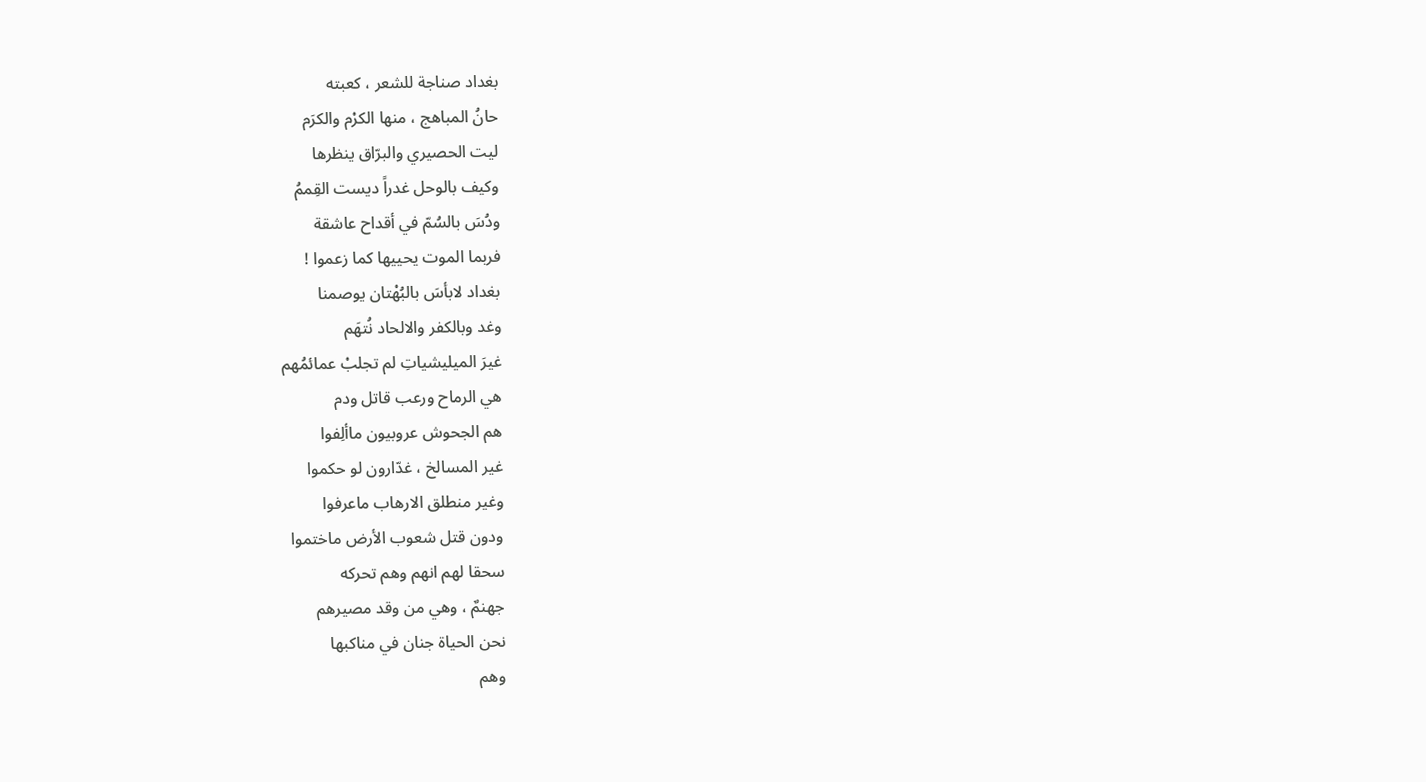بغداد صناجة للشعر ، كعبته
حانُ المباهج ، منها الكرْم والكرَم
ليت الحصيري والبرّاق ينظرها
وكيف بالوحل غدراً ديست القِممُ
ودُسَ بالسُمّ في أقداح عاشقة
فربما الموت يحييها كما زعموا !
بغداد لابأسَ بالبُهْتان يوصمنا
وغد وبالكفر والالحاد نُتهَم
غيرَ الميليشياتِ لم تجلبْ عمائمُهم
هي الرماح ورعب قاتل ودم
هم الجحوش عروبيون ماألِفوا
غير المسالخ ، غدّارون لو حكموا
وغير منطلق الارهاب ماعرفوا
ودون قتل شعوب الأرض ماختموا
سحقا لهم انهم وهم تحركه
جهنمٌ ، وهي من وقد مصيرهم
نحن الحياة جنان في مناكبها
وهم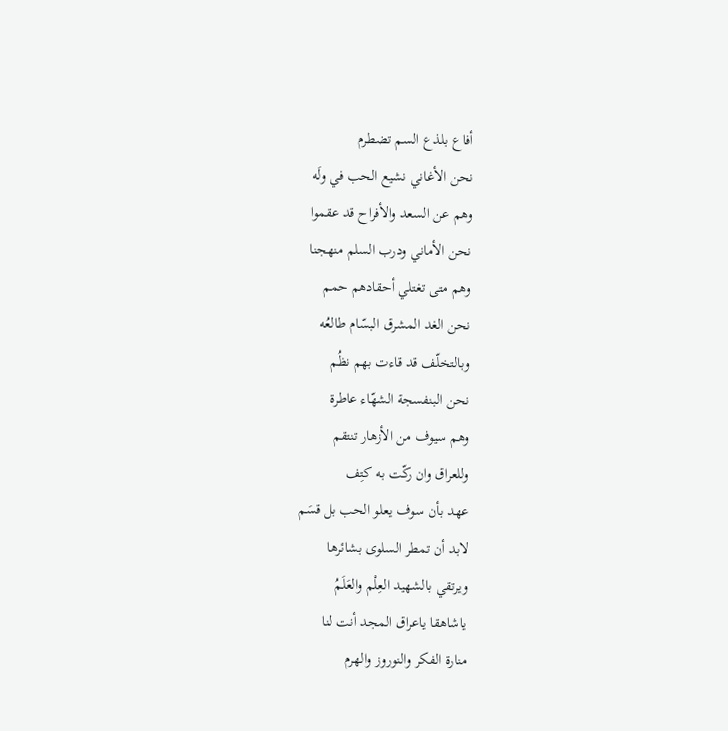أفاع بلذع السم تضطرم
نحن الأغاني نشيع الحب في ولَه
وهم عن السعد والأفراح قد عقموا
نحن الأماني ودرب السلم منهجنا
وهم متى تغتلي أحقادهم حمم
نحن الغد المشرق البسّام طالعُه
وبالتخلّف قد قاءت بهم نظُم
نحن البنفسجة الشهّاء عاطرة
وهم سيوف من الأزهار تنتقم
وللعراق وان ركّت به كتِف
عهد بأن سوف يعلو الحب بل قسَم
لابد أن تمطر السلوى بشائرها
ويرتقي بالشهيد العِلْم والعَلَمُ
ياشاهقا ياعراق المجد أنت لنا
منارة الفكر والنوروز والهرم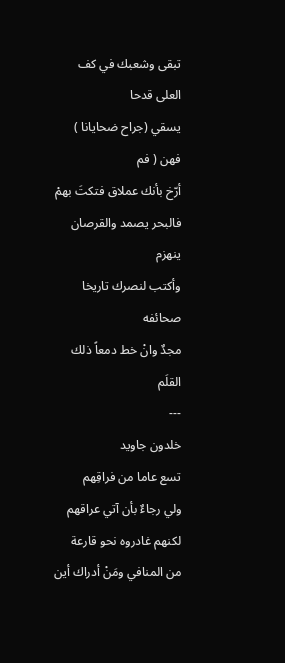تبقى وشعبك في كف العلى قدحا
يسقي (جراح ضحايانا ) فهن ( فم
أرّخ بأنك عملاق فتكتَ بهمْ
فالبحر يصمد والقرصان ينهزم
وأكتب لنصرك تاريخا صحائفه
مجدٌ وانْ خط دمعاً ذلك القلَم
---
خلدون جاويد
تسع عاما من فراقِهم
ولي رجاءٌ بأن آتي عراقهم
لكنهم غادروه نحو قارعة
من المنافي ومَنْ أدراك أين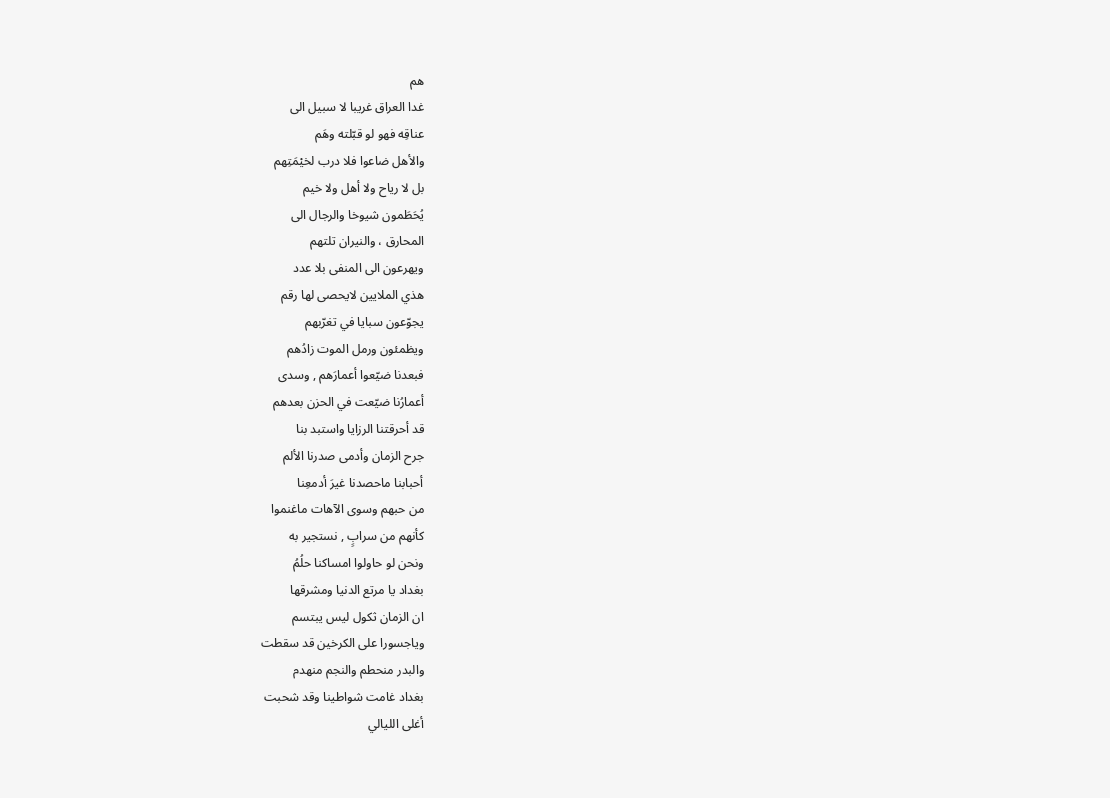هم
غدا العراق غريبا لا سبيل الى
عناقِه فهو لو قبّلته وهَم
والأهل ضاعوا فلا درب لخيْمَتِهم
بل لا رياح ولا أهل ولا خيم
يُحَطَمون شيوخا والرجال الى
المحارق ، والنيران تلتهم
ويهرعون الى المنفى بلا عدد
هذي الملايين لايحصى لها رقم
يجوّعون سبايا في تغرّبهم
ويظمئون ورمل الموت زادُهم
فبعدنا ضيّعوا أعمارَهم , وسدى
أعمارُنا ضيّعت في الحزن بعدهم
قد أحرقتنا الرزايا واستبد بنا
جرح الزمان وأدمى صدرنا الألم
أحبابنا ماحصدنا غيرَ أدمعِنا
من حبهم وسوى الآهات ماغنموا
كأنهم من سرابٍ , نستجير به
ونحن لو حاولوا امساكنا حلُمُ
بغداد يا مرتع الدنيا ومشرقها
ان الزمان ثكول ليس يبتسم
وياجسورا على الكرخين قد سقطت
والبدر منحطم والنجم منهدم
بغداد غامت شواطينا وقد شحبت
أغلى الليالي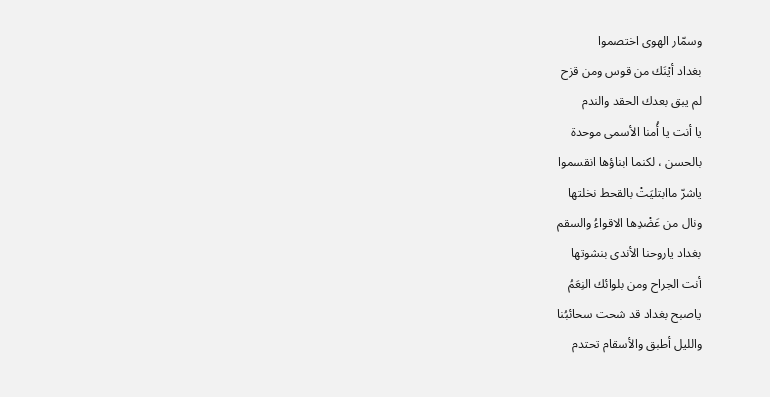وسمّار الهوى اختصموا
بغداد أيْنَك من قوس ومن قزح
لم يبق بعدك الحقد والندم
يا أنت يا أُمنا الأسمى موحدة
بالحسن ، لكنما ابناؤها انقسموا
ياشرّ ماابتليَتْ بالقحط نخلتها
ونال من عَضْدِها الاقواءُ والسقم
بغداد ياروحنا الأندى بنشوتها
أنت الجراح ومن بلوائك النِعَمُ
ياصبح بغداد قد شحت سحائبُنا
والليل أطبق والأسقام تحتدم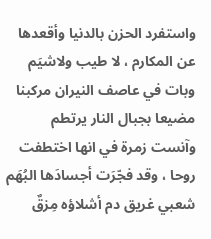واستفرد الحزن بالدنيا وأقعدها
عن المكارم ، لا طيب ولاشيَم
وبات في عاصف النيران مركبنا
مضيعا بجبال النار يرتطم
وآنست زمرة في انها اختطفت
روحا ، وقد فجّرَت أجسادَها البُهَم
شعبي غريق دم أشلاؤه مِزقٌ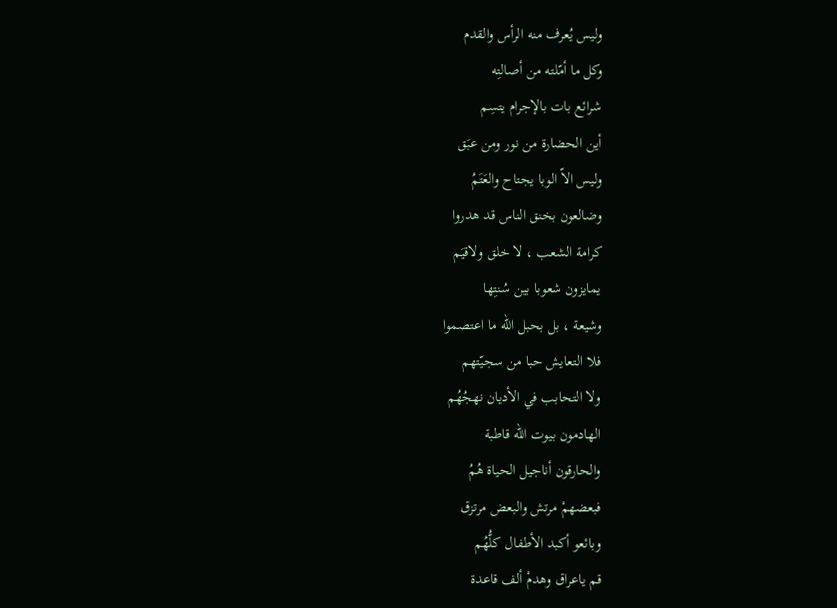وليس يُعرف منه الرأس والقدم
وكل ما أمّلته من أصالتِه
شرائع بات بالإجرام يتسِم
أين الحضارة من نور ومن عبَق
وليس الاّ الوبا يجتاح والعَتَمُ
وضالعون بخنق الناس قد هدروا
كرامة الشعب ، لا خلق ولاقيَم
يمايزون شعوبا بين سُنتِها
وشيعة ، بل بحبل الله ما اعتصموا
فلا التعايش حبا من سجيّتهم
ولا التحابب في الأديان نهجُهُم
الهادمون بيوت الله قاطبة
والحارقون أناجيل الحياة هُمُ
فبعضهمْ مرتش والبعض مرتزق
وبائعو أكبد الأطفال كلُّهُم
قم ياعراق وهدمْ ألف قاعدة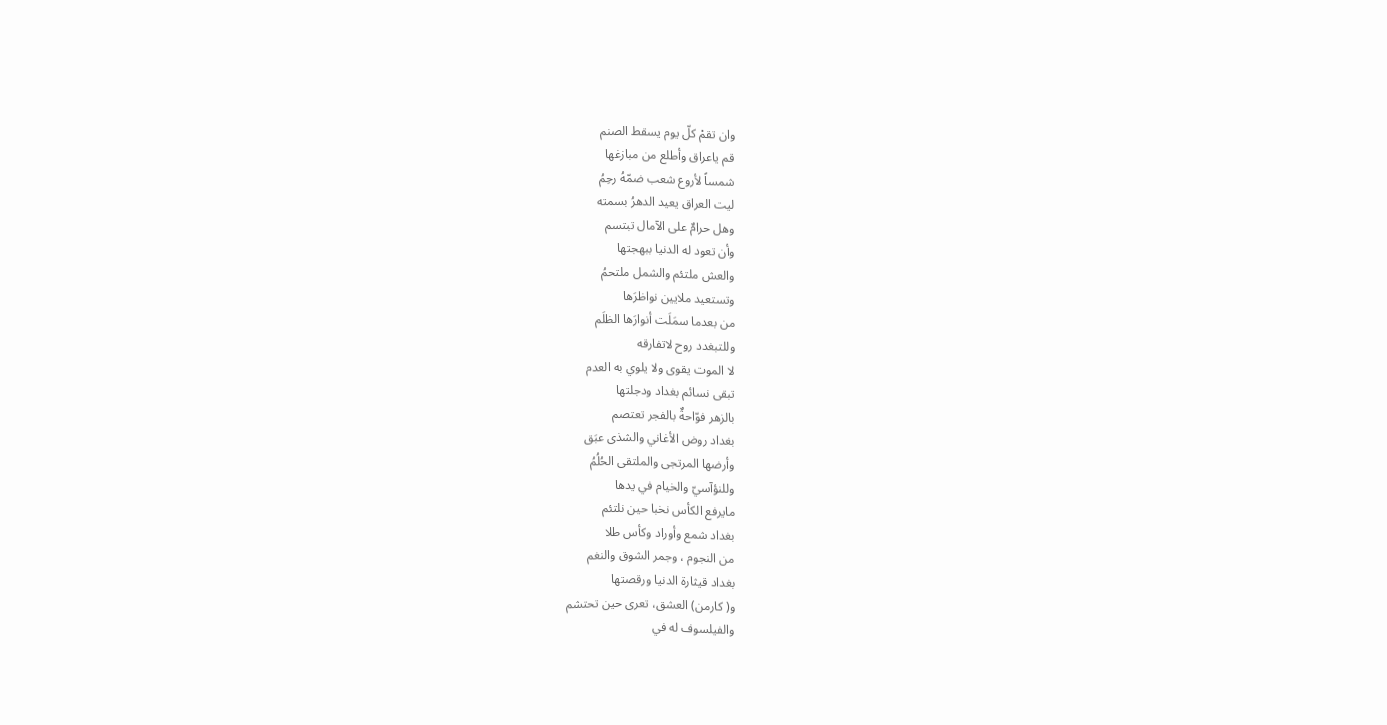وان تقمْ كلّ يوم يسقط الصنم
قم ياعراق وأطلع من مبازغها
شمساً لأروع شعب ضمّهُ رحِمُ
ليت العراق يعيد الدهرُ بسمته
وهل حرامٌ على الآمال تبتسم
وأن تعود له الدنيا ببهجتها
والعش ملتئم والشمل ملتحمُ
وتستعيد ملايين نواظرَها
من بعدما سمَلَت أنوارَها الظلَم
وللتبغدد روح لاتفارقه
لا الموت يقوى ولا يلوي به العدم
تبقى نسائم بغداد ودجلتها
بالزهر فوّاحةٌ بالفجر تعتصم
بغداد روض الأغاني والشذى عبَق
وأرضها المرتجى والملتقى الحُلُمُ
وللنؤآسيّ والخيام في يدها
مايرفع الكأس نخبا حين نلتئم
بغداد شمع وأوراد وكأس طلا
من النجوم ، وجمر الشوق والنغم
بغداد قيثارة الدنيا ورقصتها
و( كارمن) العشق، تعرى حين تحتشم
والفيلسوف له في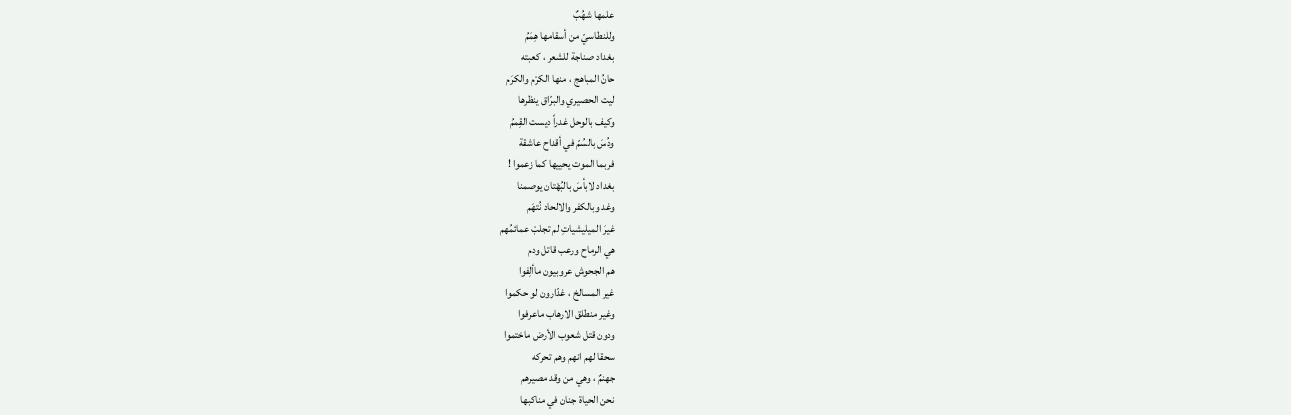علمها شهُبٌ
وللنطاسيّ من أسقامها هِمَمُ
بغداد صناجة للشعر ، كعبته
حانُ المباهج ، منها الكرْم والكرَم
ليت الحصيري والبرّاق ينظرها
وكيف بالوحل غدراً ديست القِممُ
ودُسَ بالسُمّ في أقداح عاشقة
فربما الموت يحييها كما زعموا !
بغداد لابأسَ بالبُهْتان يوصمنا
وغد وبالكفر والالحاد نُتهَم
غيرَ الميليشياتِ لم تجلبْ عمائمُهم
هي الرماح ورعب قاتل ودم
هم الجحوش عروبيون ماألِفوا
غير المسالخ ، غدّارون لو حكموا
وغير منطلق الارهاب ماعرفوا
ودون قتل شعوب الأرض ماختموا
سحقا لهم انهم وهم تحركه
جهنمٌ ، وهي من وقد مصيرهم
نحن الحياة جنان في مناكبها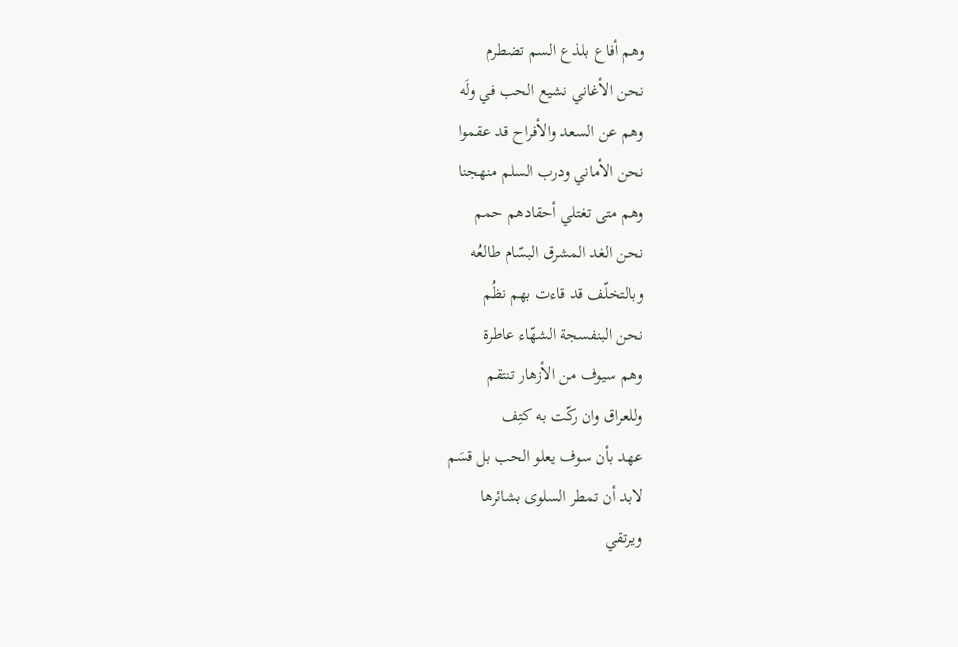وهم أفاع بلذع السم تضطرم
نحن الأغاني نشيع الحب في ولَه
وهم عن السعد والأفراح قد عقموا
نحن الأماني ودرب السلم منهجنا
وهم متى تغتلي أحقادهم حمم
نحن الغد المشرق البسّام طالعُه
وبالتخلّف قد قاءت بهم نظُم
نحن البنفسجة الشهّاء عاطرة
وهم سيوف من الأزهار تنتقم
وللعراق وان ركّت به كتِف
عهد بأن سوف يعلو الحب بل قسَم
لابد أن تمطر السلوى بشائرها
ويرتقي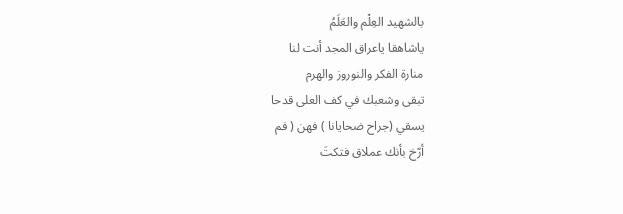بالشهيد العِلْم والعَلَمُ
ياشاهقا ياعراق المجد أنت لنا
منارة الفكر والنوروز والهرم
تبقى وشعبك في كف العلى قدحا
يسقي (جراح ضحايانا ) فهن ( فم
أرّخ بأنك عملاق فتكتَ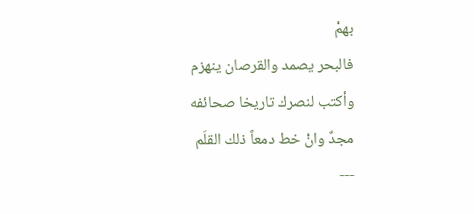بهمْ
فالبحر يصمد والقرصان ينهزم
وأكتب لنصرك تاريخا صحائفه
مجدٌ وانْ خط دمعاً ذلك القلَم
---